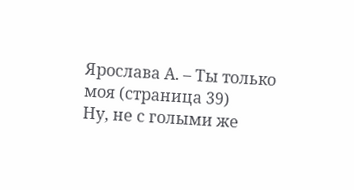Ярослава А. – Ты только моя (страница 39)
Ну, не с голыми же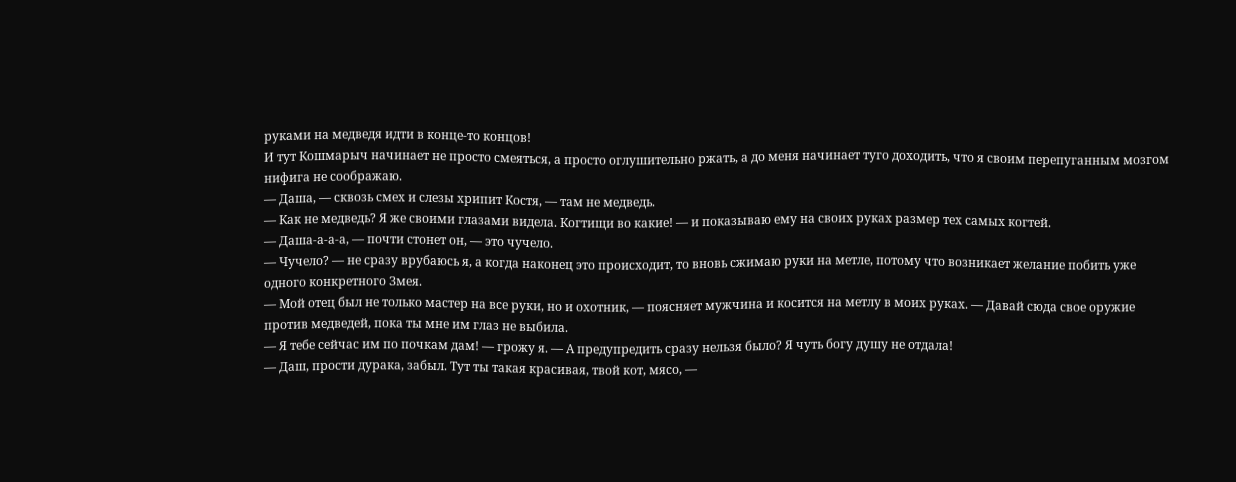руками на медведя идти в конце-то концов!
И тут Кошмарыч начинает не просто смеяться, а просто оглушительно ржать, а до меня начинает туго доходить, что я своим перепуганным мозгом нифига не соображаю.
— Даша, — сквозь смех и слезы хрипит Костя, — там не медведь.
— Как не медведь? Я же своими глазами видела. Когтищи во какие! — и показываю ему на своих руках размер тех самых когтей.
— Даша-а-а-а, — почти стонет он, — это чучело.
— Чучело? — не сразу врубаюсь я, а когда наконец это происходит, то вновь сжимаю руки на метле, потому что возникает желание побить уже одного конкретного Змея.
— Мой отец был не только мастер на все руки, но и охотник, — поясняет мужчина и косится на метлу в моих руках. — Давай сюда свое оружие против медведей, пока ты мне им глаз не выбила.
— Я тебе сейчас им по почкам дам! — грожу я. — А предупредить сразу нельзя было? Я чуть богу душу не отдала!
— Даш, прости дурака, забыл. Тут ты такая красивая, твой кот, мясо, —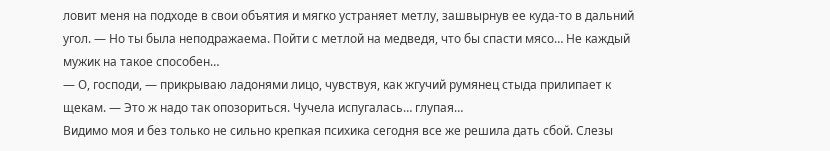ловит меня на подходе в свои объятия и мягко устраняет метлу, зашвырнув ее куда-то в дальний угол. — Но ты была неподражаема. Пойти с метлой на медведя, что бы спасти мясо… Не каждый мужик на такое способен…
— О, господи, — прикрываю ладонями лицо, чувствуя, как жгучий румянец стыда прилипает к щекам. — Это ж надо так опозориться. Чучела испугалась… глупая…
Видимо моя и без только не сильно крепкая психика сегодня все же решила дать сбой. Слезы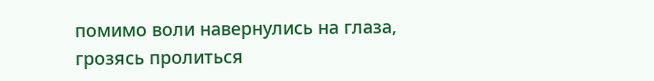помимо воли навернулись на глаза, грозясь пролиться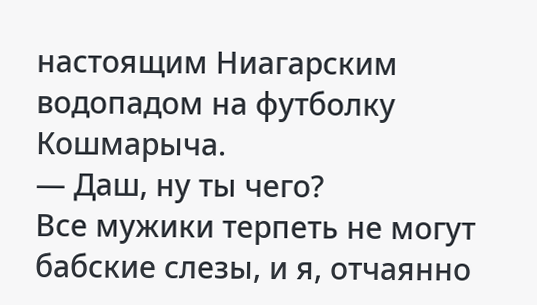настоящим Ниагарским водопадом на футболку Кошмарыча.
— Даш, ну ты чего?
Все мужики терпеть не могут бабские слезы, и я, отчаянно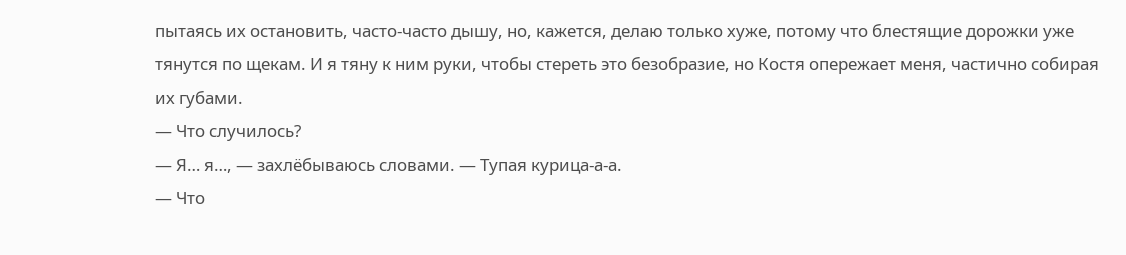пытаясь их остановить, часто-часто дышу, но, кажется, делаю только хуже, потому что блестящие дорожки уже тянутся по щекам. И я тяну к ним руки, чтобы стереть это безобразие, но Костя опережает меня, частично собирая их губами.
— Что случилось?
— Я… я…, — захлёбываюсь словами. — Тупая курица-а-а.
— Что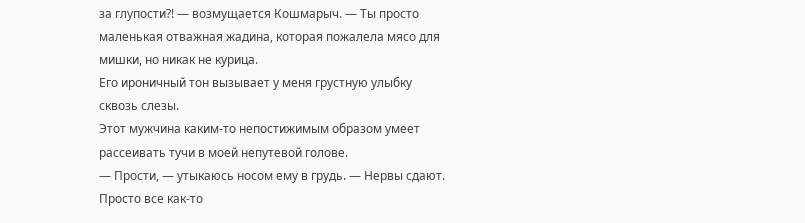за глупости?! — возмущается Кошмарыч. — Ты просто маленькая отважная жадина, которая пожалела мясо для мишки, но никак не курица.
Его ироничный тон вызывает у меня грустную улыбку сквозь слезы.
Этот мужчина каким-то непостижимым образом умеет рассеивать тучи в моей непутевой голове.
— Прости, — утыкаюсь носом ему в грудь. — Нервы сдают. Просто все как-то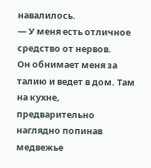навалилось.
— У меня есть отличное средство от нервов.
Он обнимает меня за талию и ведет в дом. Там на кухне, предварительно наглядно попинав медвежье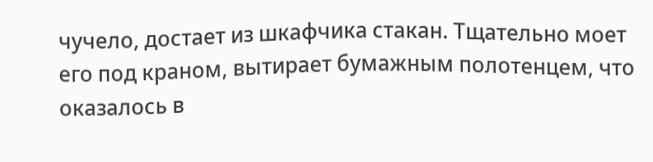чучело, достает из шкафчика стакан. Тщательно моет его под краном, вытирает бумажным полотенцем, что оказалось в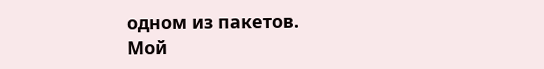одном из пакетов.
Мой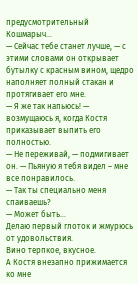предусмотрительный Кошмарыч…
— Сейчас тебе станет лучше, — с этими словами он открывает бутылку с красным вином, щедро наполняет полный стакан и протягивает его мне.
— Я же так напьюсь! — возмущаюсь я, когда Костя приказывает выпить его полностью.
— Не переживай, — подмигивает он. — Пьяную я тебя видел – мне все понравилось.
— Так ты специально меня спаиваешь?
— Может быть…
Делаю первый глоток и жмурюсь от удовольствия.
Вино терпкое, вкусное.
А Костя внезапно прижимается ко мне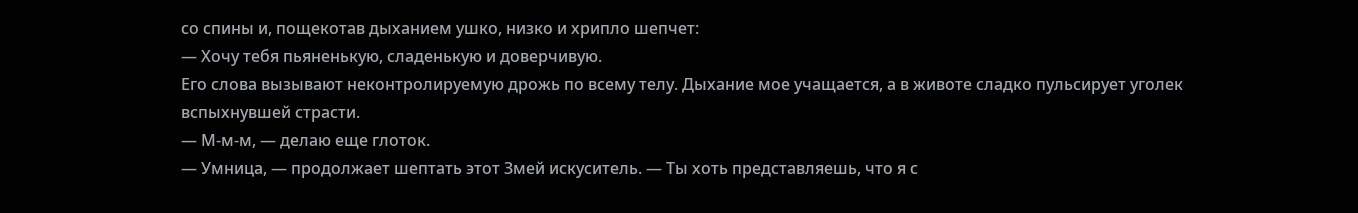со спины и, пощекотав дыханием ушко, низко и хрипло шепчет:
— Хочу тебя пьяненькую, сладенькую и доверчивую.
Его слова вызывают неконтролируемую дрожь по всему телу. Дыхание мое учащается, а в животе сладко пульсирует уголек вспыхнувшей страсти.
— М-м-м, — делаю еще глоток.
— Умница, — продолжает шептать этот Змей искуситель. — Ты хоть представляешь, что я с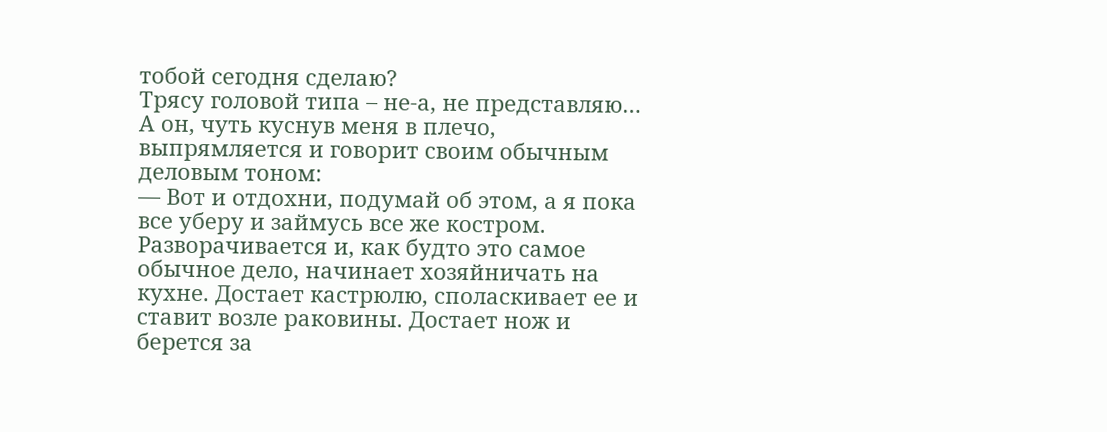тобой сегодня сделаю?
Трясу головой типа – не-а, не представляю…
А он, чуть куснув меня в плечо, выпрямляется и говорит своим обычным деловым тоном:
— Вот и отдохни, подумай об этом, а я пока все уберу и займусь все же костром.
Разворачивается и, как будто это самое обычное дело, начинает хозяйничать на кухне. Достает кастрюлю, споласкивает ее и ставит возле раковины. Достает нож и берется за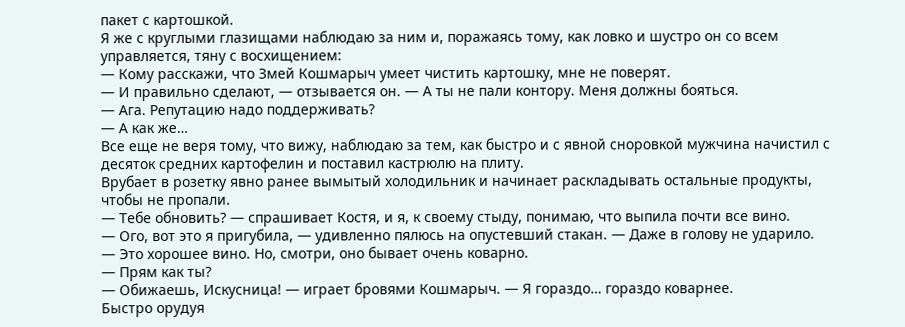пакет с картошкой.
Я же с круглыми глазищами наблюдаю за ним и, поражаясь тому, как ловко и шустро он со всем управляется, тяну с восхищением:
— Кому расскажи, что Змей Кошмарыч умеет чистить картошку, мне не поверят.
— И правильно сделают, — отзывается он. — А ты не пали контору. Меня должны бояться.
— Ага. Репутацию надо поддерживать?
— А как же…
Все еще не веря тому, что вижу, наблюдаю за тем, как быстро и с явной сноровкой мужчина начистил с десяток средних картофелин и поставил кастрюлю на плиту.
Врубает в розетку явно ранее вымытый холодильник и начинает раскладывать остальные продукты, чтобы не пропали.
— Тебе обновить? — спрашивает Костя, и я, к своему стыду, понимаю, что выпила почти все вино.
— Ого, вот это я пригубила, — удивленно пялюсь на опустевший стакан. — Даже в голову не ударило.
— Это хорошее вино. Но, смотри, оно бывает очень коварно.
— Прям как ты?
— Обижаешь, Искусница! — играет бровями Кошмарыч. — Я гораздо… гораздо коварнее.
Быстро орудуя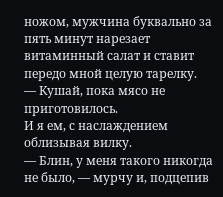ножом, мужчина буквально за пять минут нарезает витаминный салат и ставит передо мной целую тарелку.
— Кушай, пока мясо не приготовилось.
И я ем, с наслаждением облизывая вилку.
— Блин, у меня такого никогда не было, — мурчу и, подцепив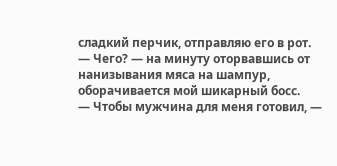сладкий перчик, отправляю его в рот.
— Чего? — на минуту оторвавшись от нанизывания мяса на шампур, оборачивается мой шикарный босс.
— Чтобы мужчина для меня готовил, —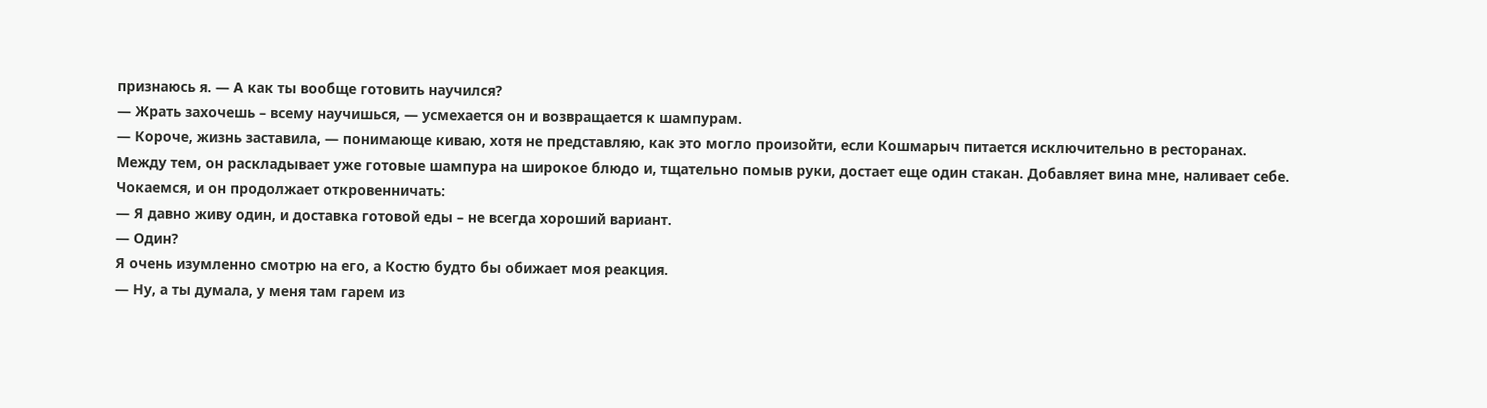признаюсь я. — А как ты вообще готовить научился?
— Жрать захочешь – всему научишься, — усмехается он и возвращается к шампурам.
— Короче, жизнь заставила, — понимающе киваю, хотя не представляю, как это могло произойти, если Кошмарыч питается исключительно в ресторанах.
Между тем, он раскладывает уже готовые шампура на широкое блюдо и, тщательно помыв руки, достает еще один стакан. Добавляет вина мне, наливает себе.
Чокаемся, и он продолжает откровенничать:
— Я давно живу один, и доставка готовой еды – не всегда хороший вариант.
— Один?
Я очень изумленно смотрю на его, а Костю будто бы обижает моя реакция.
— Ну, а ты думала, у меня там гарем из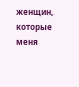женщин, которые меня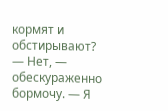кормят и обстирывают?
— Нет, — обескураженно бормочу. — Я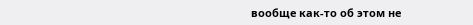вообще как-то об этом не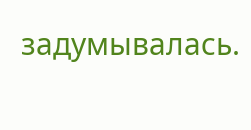задумывалась.